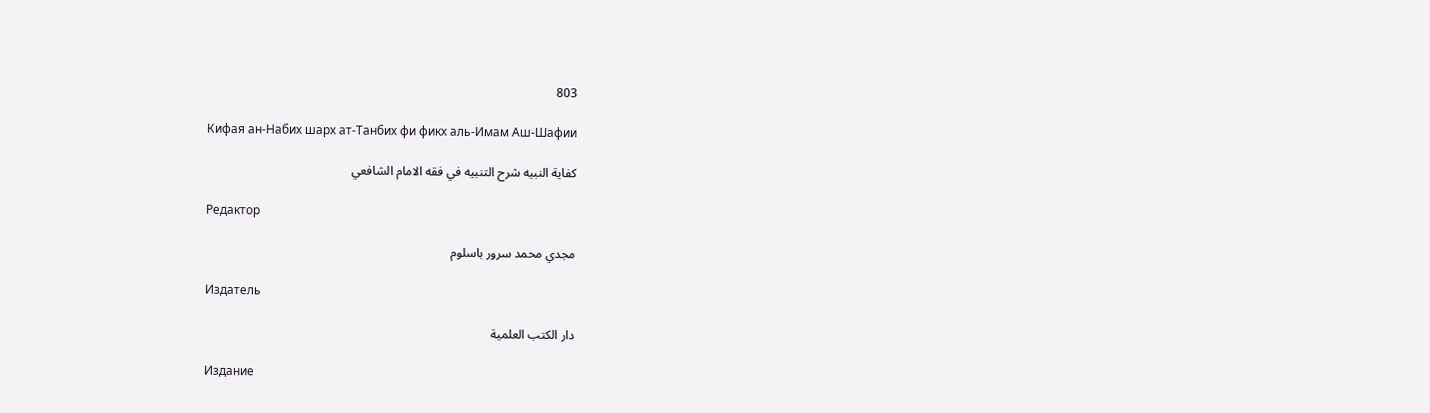803

Кифая ан-Набих шарх ат-Танбих фи фикх аль-Имам Аш-Шафии

كفاية النبيه شرح التنبيه في فقه الامام الشافعي

Редактор

مجدي محمد سرور باسلوم

Издатель

دار الكتب العلمية

Издание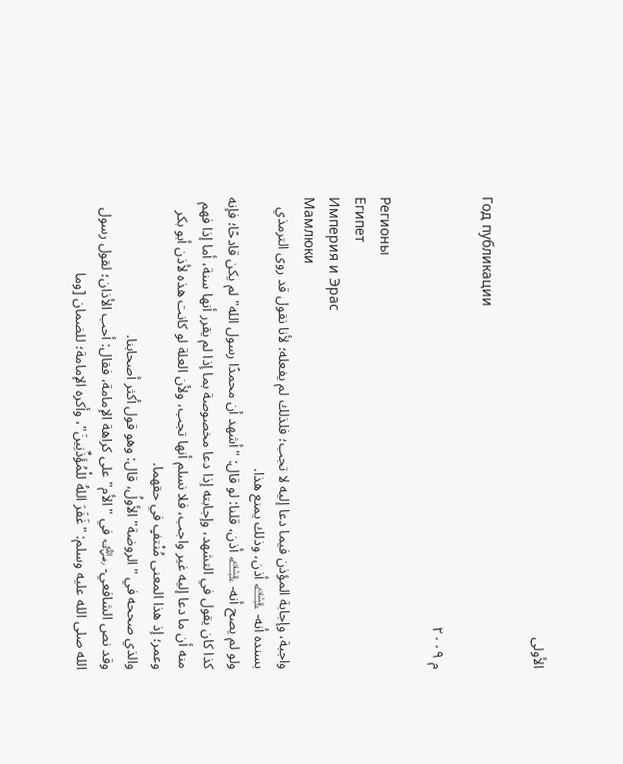الأولى

Год публикации

م ٢٠٠٩

Регионы
Египет
Империя и Эрас
Мамлюки
واجبة، وإجابة المؤذن فيما دعا إليه لا تجب؛ فلذلك لم يفعله؛ لأنا نقول قد روى الترمذي بسنده أنه- ﵇ أذن، وذلك يمنع هذا.
ولو لم يصح أنه- ﵇ أذن، قلنا: لو قال: "أشهد أن محمدًا رسول الله" لم يكن قادحًا؛ فإنه كذا كان يقول في التشهد، وإجابته إذا دعا مخصوصة بما إذا لم يقرر أنها سنة، أما إذا فهم منه أن ما دعا إليه غير واجب، فلا نسلم أنها تجب، ولأن العلة لو كانت هذه لأذن أبو بكر وعمر؛ إذ هذا المعنى مُنْتفٍ في حقهما.
والذي صححه في "الروضة" الأولُ، قال: وهو قول أكثر أصحابنا.
وقد نص الشافعي- ﵁ في "الأم" على كراهة الإمامة، فقال: أحب الأذان؛ لقول رسول الله صلى الله عليه وسلم: "غَفَرَ اللهُ للْمُؤَذِّنِينَ"، وأكره الإمامة؛ للضمان [وما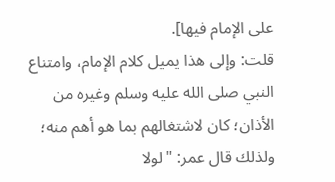على الإمام فيها].
قلت: وإلى هذا يميل كلام الإمام، وامتناع النبي صلى الله عليه وسلم وغيره من الأذان؛ كان لاشتغالهم بما هو أهم منه؛ ولذلك قال عمر: "لولا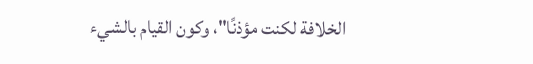الخلافة لكنت مؤذنًا"، وكون القيام بالشيء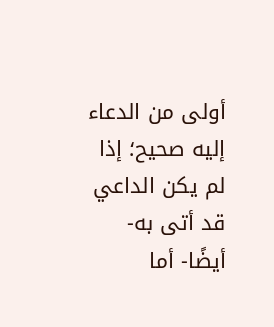أولى من الدعاء إليه صحيح؛ إذا لم يكن الداعي قد أتى به- أيضًا- أما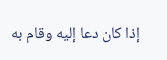إذا كان دعا إليه وقام به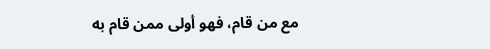مع من قام، فهو أولى ممن قام به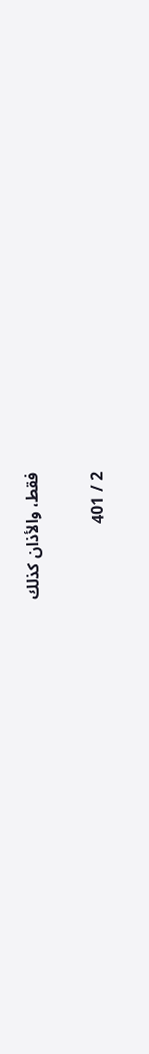فقط، والأذان كذلك

2 / 401